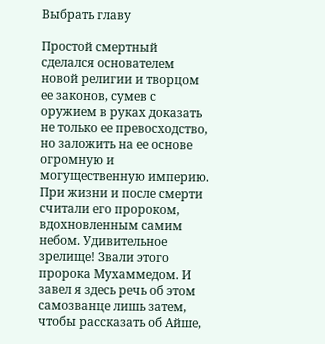Выбрать главу

Простой смертный сделался основателем новой религии и творцом ее законов, сумев с оружием в руках доказать не только ее превосходство, но заложить на ее основе огромную и могущественную империю. При жизни и после смерти считали его пророком, вдохновленным самим небом. Удивительное зрелище! Звали этого пророка Мухаммедом. И завел я здесь речь об этом самозванце лишь затем, чтобы рассказать об Айше,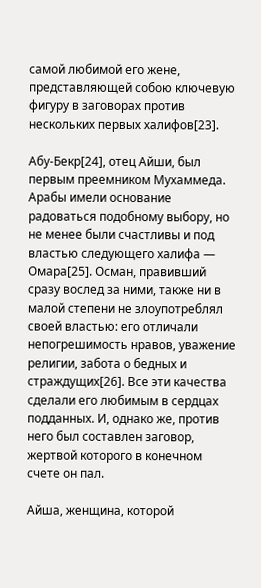самой любимой его жене, представляющей собою ключевую фигуру в заговорах против нескольких первых халифов[23].

Абу-Бекр[24], отец Айши, был первым преемником Мухаммеда. Арабы имели основание радоваться подобному выбору, но не менее были счастливы и под властью следующего халифа — Омара[25]. Осман, правивший сразу вослед за ними, также ни в малой степени не злоупотреблял своей властью: его отличали непогрешимость нравов, уважение религии, забота о бедных и страждущих[26]. Все эти качества сделали его любимым в сердцах подданных. И, однако же, против него был составлен заговор, жертвой которого в конечном счете он пал.

Айша, женщина, которой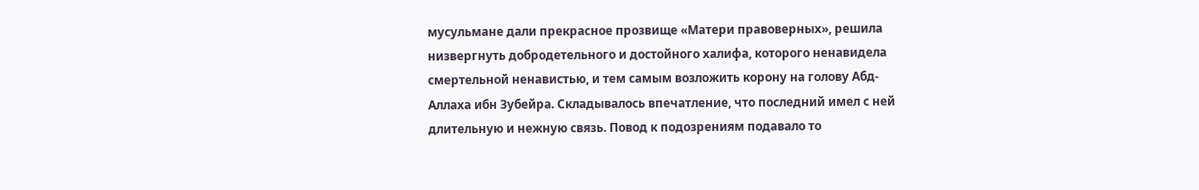мусульмане дали прекрасное прозвище «Матери правоверных», решила низвергнуть добродетельного и достойного халифа, которого ненавидела смертельной ненавистью, и тем самым возложить корону на голову Абд-Аллаха ибн Зубейра. Складывалось впечатление, что последний имел с ней длительную и нежную связь. Повод к подозрениям подавало то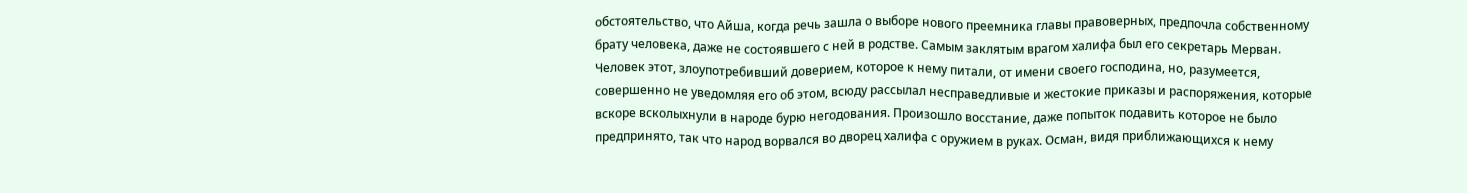обстоятельство, что Айша, когда речь зашла о выборе нового преемника главы правоверных, предпочла собственному брату человека, даже не состоявшего с ней в родстве. Самым заклятым врагом халифа был его секретарь Мерван. Человек этот, злоупотребивший доверием, которое к нему питали, от имени своего господина, но, разумеется, совершенно не уведомляя его об этом, всюду рассылал несправедливые и жестокие приказы и распоряжения, которые вскоре всколыхнули в народе бурю негодования. Произошло восстание, даже попыток подавить которое не было предпринято, так что народ ворвался во дворец халифа с оружием в руках. Осман, видя приближающихся к нему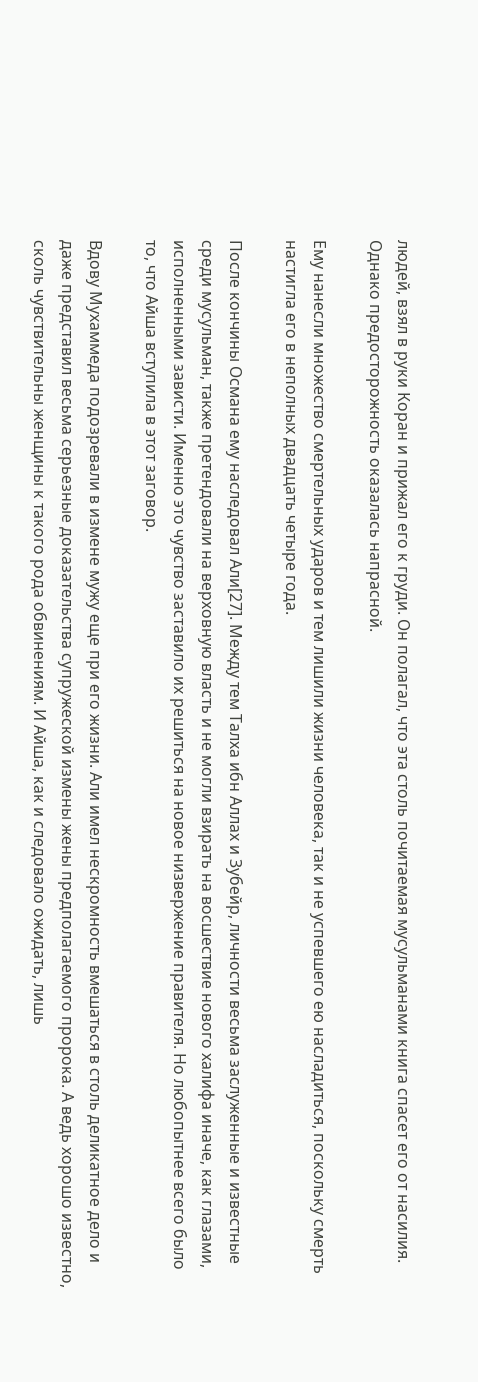людей, взял в руки Коран и прижал его к груди. Он полагал, что эта столь почитаемая мусульманами книга спасет его от насилия. Однако предосторожность оказалась напрасной.

Ему нанесли множество смертельных ударов и тем лишили жизни человека, так и не успевшего ею насладиться, поскольку смерть настигла его в неполных двадцать четыре года.

После кончины Османа ему наследовал Али[27]. Между тем Талха ибн Аллах и Зубейр, личности весьма заслуженные и известные среди мусульман, также претендовали на верховную власть и не могли взирать на восшествие нового халифа иначе, как глазами, исполненными зависти. Именно это чувство заставило их решиться на новое низвержение правителя. Но любопытнее всего было то, что Айша вступила в этот заговор.

Вдову Мухаммеда подозревали в измене мужу еще при его жизни. Али имел нескромность вмешаться в столь деликатное дело и даже представил весьма серьезные доказательства супружеской измены жены предполагаемого пророка. А ведь хорошо известно, сколь чувствительны женщины к такого рода обвинениям. И Айша, как и следовало ожидать, лишь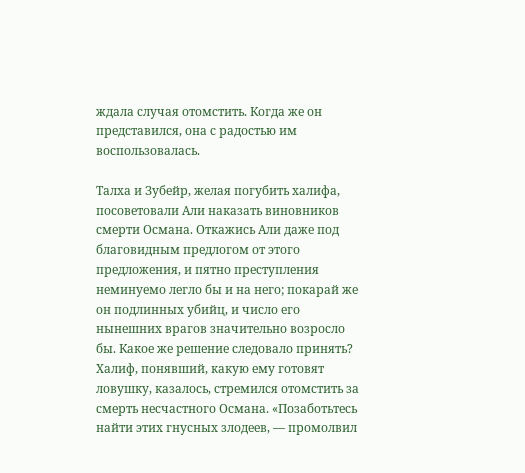ждала случая отомстить. Когда же он представился, она с радостью им воспользовалась.

Талха и Зубейр, желая погубить халифа, посоветовали Али наказать виновников смерти Османа. Откажись Али даже под благовидным предлогом от этого предложения, и пятно преступления неминуемо легло бы и на него; покарай же он подлинных убийц, и число его нынешних врагов значительно возросло бы. Какое же решение следовало принять? Халиф, понявший, какую ему готовят ловушку, казалось, стремился отомстить за смерть несчастного Османа. «Позаботьтесь найти этих гнусных злодеев, — промолвил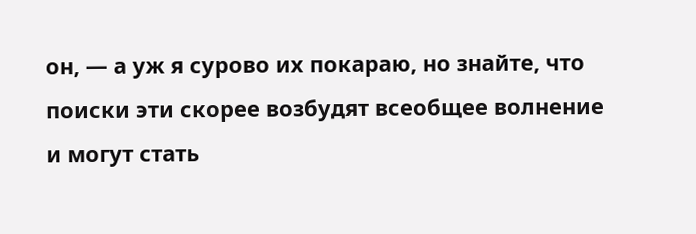он, — а уж я сурово их покараю, но знайте, что поиски эти скорее возбудят всеобщее волнение и могут стать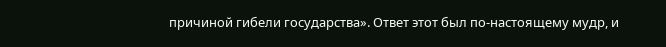причиной гибели государства». Ответ этот был по-настоящему мудр, и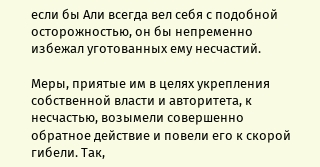если бы Али всегда вел себя с подобной осторожностью, он бы непременно избежал уготованных ему несчастий.

Меры, приятые им в целях укрепления собственной власти и авторитета, к несчастью, возымели совершенно обратное действие и повели его к скорой гибели. Так,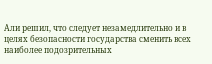Али решил, что следует незамедлительно и в целях безопасности государства сменить всех наиболее подозрительных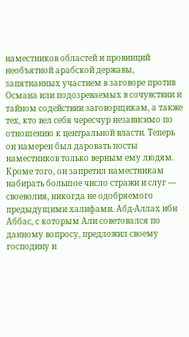наместников областей и провинций необъятной арабской державы, запятнанных участием в заговоре против Османа или подозреваемых в сочувствии и тайном содействии заговорщикам, а также тех, кто вел себя чересчур независимо по отношению к центральной власти. Теперь он намерен был даровать посты наместников только верным ему людям. Кроме того, он запретил наместникам набирать большое число стражи и слуг — своеволия, никогда не одобряемого предыдущими халифами. Абд-Аллах ибн Аббас, с которым Али советовался по данному вопросу, предложил своему господину и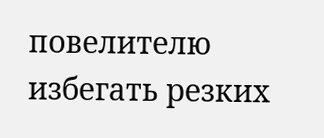повелителю избегать резких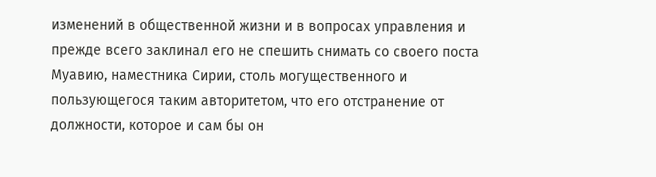изменений в общественной жизни и в вопросах управления и прежде всего заклинал его не спешить снимать со своего поста Муавию, наместника Сирии, столь могущественного и пользующегося таким авторитетом, что его отстранение от должности, которое и сам бы он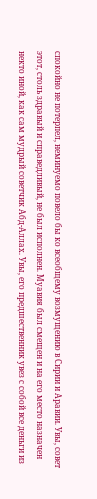спокойно не потерпел, неминуемо повело бы ко всеобщему возмущению в Сирии и Аравии. Увы, совет этот, столь здравый и справедливый, не был исполнен. Муавия был смещен и на его место назначен некто иной, как сам мудрый советчик Абд-Аллах. Увы, его предшественник увез с собой все деньги из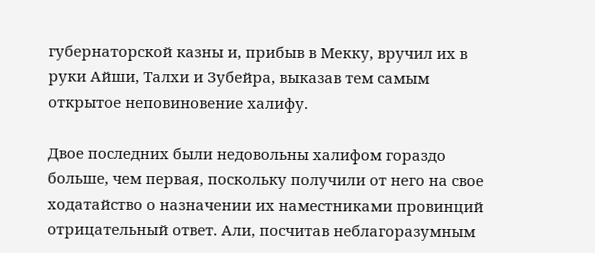губернаторской казны и, прибыв в Мекку, вручил их в руки Айши, Талхи и Зубейра, выказав тем самым открытое неповиновение халифу.

Двое последних были недовольны халифом гораздо больше, чем первая, поскольку получили от него на свое ходатайство о назначении их наместниками провинций отрицательный ответ. Али, посчитав неблагоразумным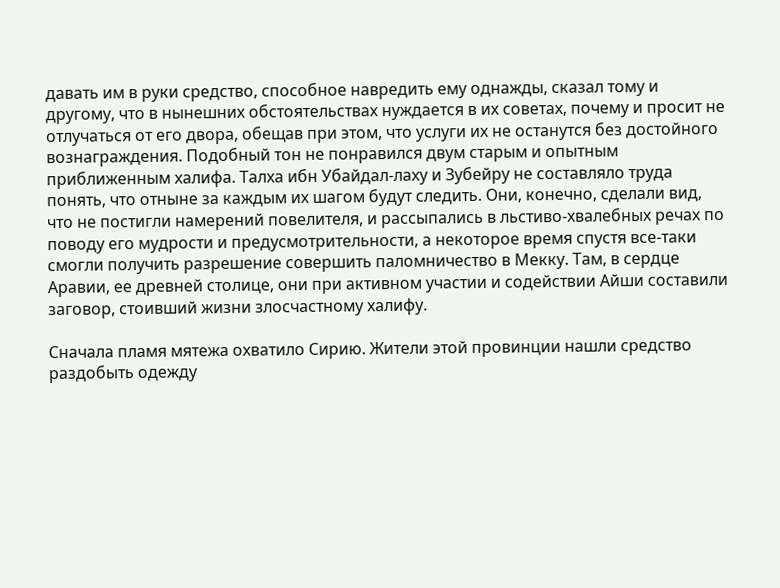давать им в руки средство, способное навредить ему однажды, сказал тому и другому, что в нынешних обстоятельствах нуждается в их советах, почему и просит не отлучаться от его двора, обещав при этом, что услуги их не останутся без достойного вознаграждения. Подобный тон не понравился двум старым и опытным приближенным халифа. Талха ибн Убайдал-лаху и Зубейру не составляло труда понять, что отныне за каждым их шагом будут следить. Они, конечно, сделали вид, что не постигли намерений повелителя, и рассыпались в льстиво-хвалебных речах по поводу его мудрости и предусмотрительности, а некоторое время спустя все-таки смогли получить разрешение совершить паломничество в Мекку. Там, в сердце Аравии, ее древней столице, они при активном участии и содействии Айши составили заговор, стоивший жизни злосчастному халифу.

Сначала пламя мятежа охватило Сирию. Жители этой провинции нашли средство раздобыть одежду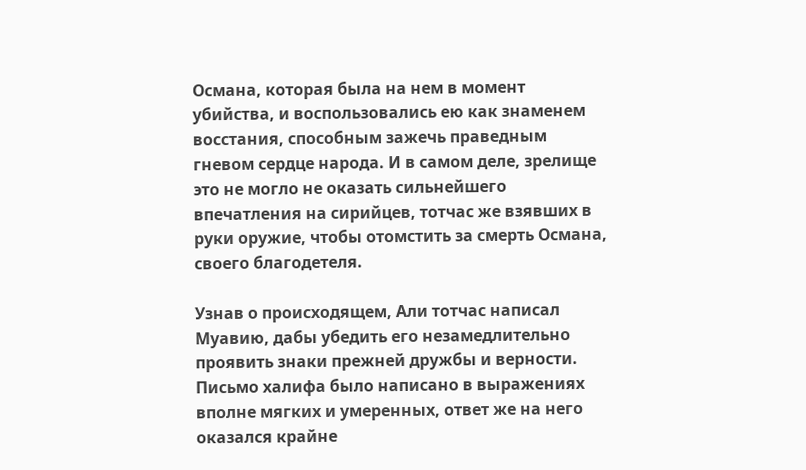Османа, которая была на нем в момент убийства, и воспользовались ею как знаменем восстания, способным зажечь праведным гневом сердце народа. И в самом деле, зрелище это не могло не оказать сильнейшего впечатления на сирийцев, тотчас же взявших в руки оружие, чтобы отомстить за смерть Османа, своего благодетеля.

Узнав о происходящем, Али тотчас написал Муавию, дабы убедить его незамедлительно проявить знаки прежней дружбы и верности. Письмо халифа было написано в выражениях вполне мягких и умеренных, ответ же на него оказался крайне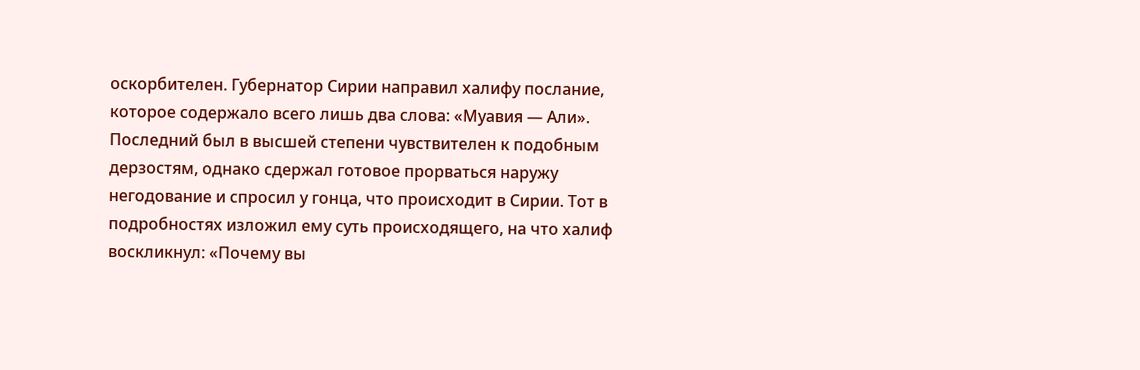оскорбителен. Губернатор Сирии направил халифу послание, которое содержало всего лишь два слова: «Муавия — Али». Последний был в высшей степени чувствителен к подобным дерзостям, однако сдержал готовое прорваться наружу негодование и спросил у гонца, что происходит в Сирии. Тот в подробностях изложил ему суть происходящего, на что халиф воскликнул: «Почему вы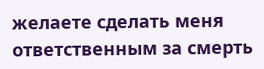желаете сделать меня ответственным за смерть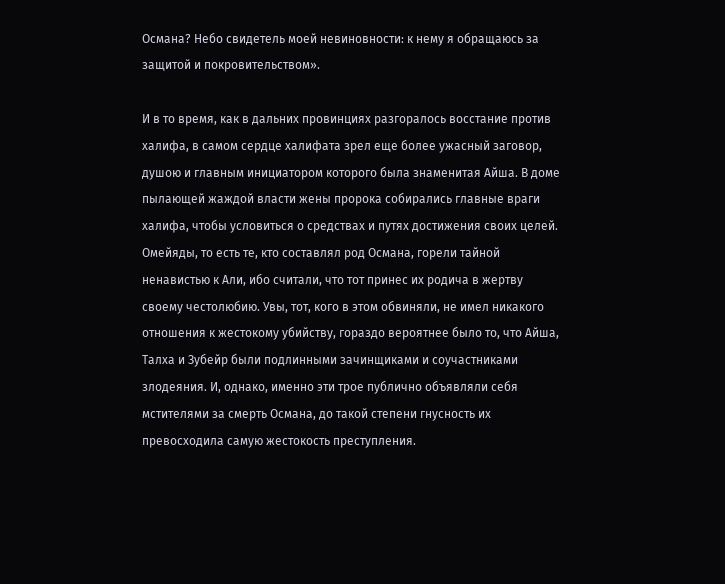Османа? Небо свидетель моей невиновности: к нему я обращаюсь за защитой и покровительством».

И в то время, как в дальних провинциях разгоралось восстание против халифа, в самом сердце халифата зрел еще более ужасный заговор, душою и главным инициатором которого была знаменитая Айша. В доме пылающей жаждой власти жены пророка собирались главные враги халифа, чтобы условиться о средствах и путях достижения своих целей. Омейяды, то есть те, кто составлял род Османа, горели тайной ненавистью к Али, ибо считали, что тот принес их родича в жертву своему честолюбию. Увы, тот, кого в этом обвиняли, не имел никакого отношения к жестокому убийству, гораздо вероятнее было то, что Айша, Талха и Зубейр были подлинными зачинщиками и соучастниками злодеяния. И, однако, именно эти трое публично объявляли себя мстителями за смерть Османа, до такой степени гнусность их превосходила самую жестокость преступления.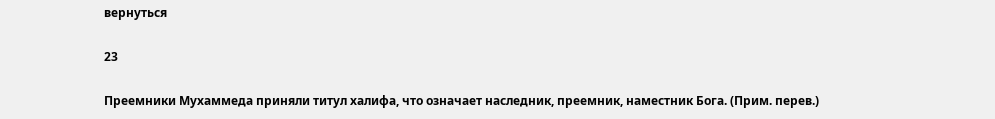вернуться

23

Преемники Мухаммеда приняли титул халифа, что означает наследник, преемник, наместник Бога. (Прим. перев.)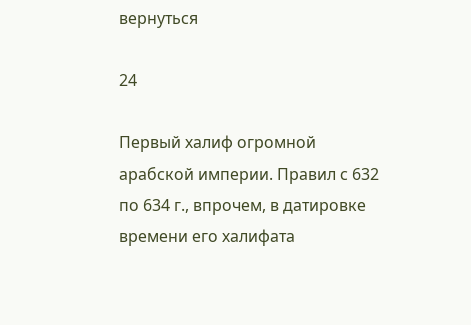вернуться

24

Первый халиф огромной арабской империи. Правил с 632 по 634 г., впрочем, в датировке времени его халифата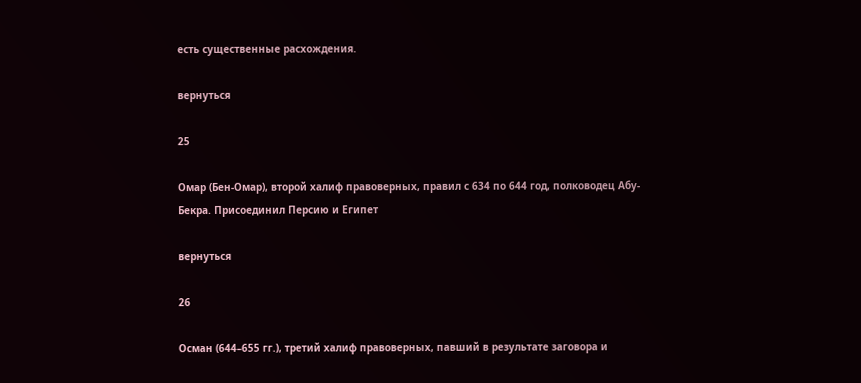есть существенные расхождения.

вернуться

25

Омар (Бен-Омар), второй халиф правоверных, правил с 634 по 644 год, полководец Абу-Бекра. Присоединил Персию и Египет

вернуться

26

Осман (644–655 гг.), третий халиф правоверных, павший в результате заговора и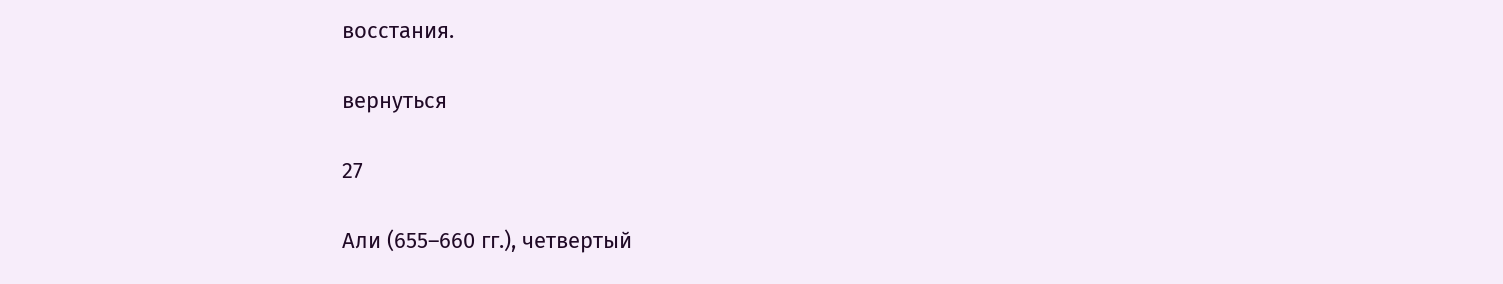восстания.

вернуться

27

Али (655–660 гг.), четвертый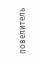повелитель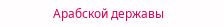Арабской державы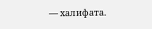— халифата.